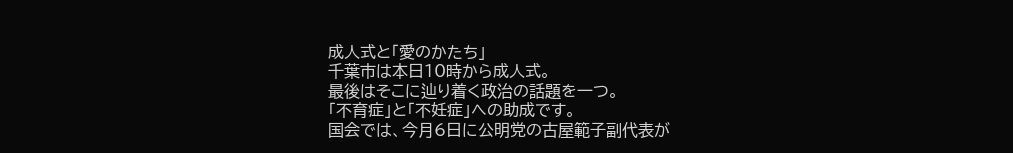成人式と「愛のかたち」
千葉市は本日10時から成人式。
最後はそこに辿り着く政治の話題を一つ。
「不育症」と「不妊症」への助成です。
国会では、今月6日に公明党の古屋範子副代表が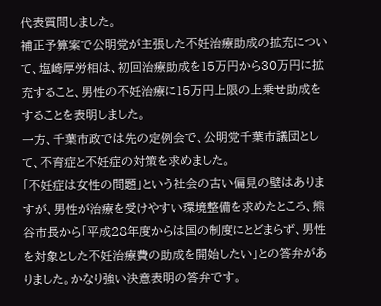代表質問しました。
補正予算案で公明党が主張した不妊治療助成の拡充について、塩崎厚労相は、初回治療助成を15万円から30万円に拡充すること、男性の不妊治療に15万円上限の上乗せ助成をすることを表明しました。
一方、千葉市政では先の定例会で、公明党千葉市議団として、不育症と不妊症の対策を求めました。
「不妊症は女性の問題」という社会の古い偏見の壁はありますが、男性が治療を受けやすい環境整備を求めたところ、熊谷市長から「平成28年度からは国の制度にとどまらず、男性を対象とした不妊治療費の助成を開始したい」との答弁がありました。かなり強い決意表明の答弁です。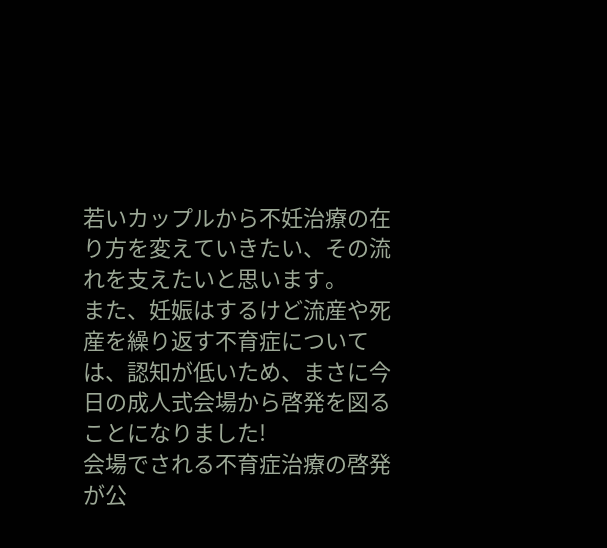若いカップルから不妊治療の在り方を変えていきたい、その流れを支えたいと思います。
また、妊娠はするけど流産や死産を繰り返す不育症については、認知が低いため、まさに今日の成人式会場から啓発を図ることになりました!
会場でされる不育症治療の啓発が公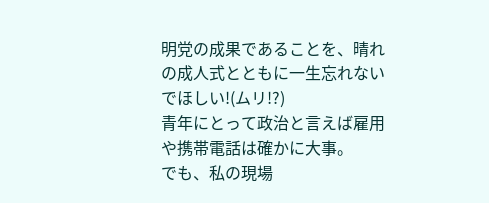明党の成果であることを、晴れの成人式とともに一生忘れないでほしい!(ムリ!?)
青年にとって政治と言えば雇用や携帯電話は確かに大事。
でも、私の現場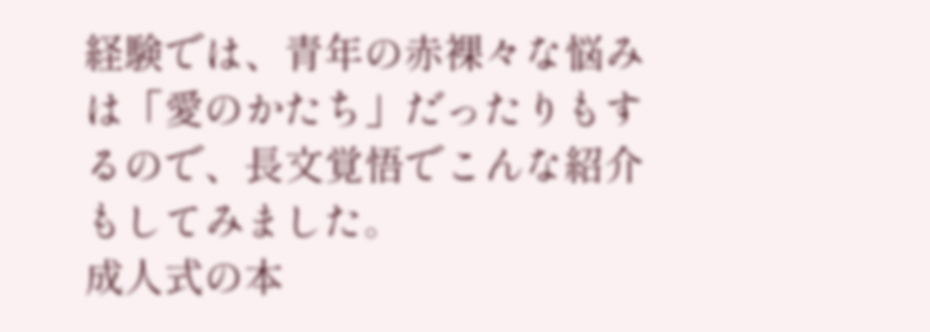経験では、青年の赤裸々な悩みは「愛のかたち」だったりもするので、長文覚悟でこんな紹介もしてみました。
成人式の本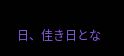日、佳き日とな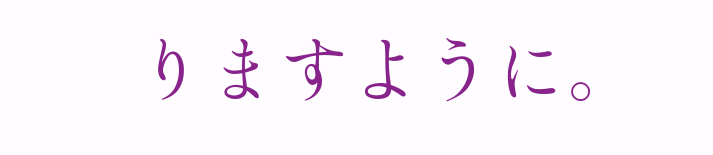りますように。